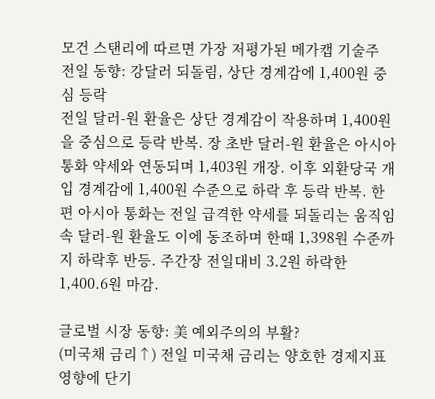모건 스탠리에 따르면 가장 저평가된 메가캡 기술주
전일 동향: 강달러 되돌림, 상단 경계감에 1,400원 중심 등락
전일 달러-원 환율은 상단 경계감이 작용하며 1,400원을 중심으로 등락 반복. 장 초반 달러-원 환율은 아시아 통화 약세와 연동되며 1,403원 개장. 이후 외환당국 개입 경계감에 1,400원 수준으로 하락 후 등락 반복. 한편 아시아 통화는 전일 급격한 약세를 되돌리는 움직임 속 달러-원 환율도 이에 동조하며 한때 1,398원 수준까지 하락후 반등. 주간장 전일대비 3.2원 하락한 1,400.6원 마감.

글로벌 시장 동향: 美 예외주의의 부활?
(미국채 금리↑) 전일 미국채 금리는 양호한 경제지표 영향에 단기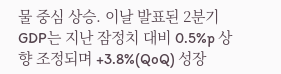물 중심 상승. 이날 발표된 2분기 GDP는 지난 잠정치 대비 0.5%p 상향 조정되며 +3.8%(QoQ) 성장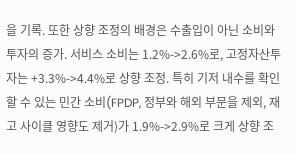을 기록. 또한 상향 조정의 배경은 수출입이 아닌 소비와 투자의 증가. 서비스 소비는 1.2%->2.6%로, 고정자산투자는 +3.3%->4.4%로 상향 조정. 특히 기저 내수를 확인할 수 있는 민간 소비(FPDP, 정부와 해외 부문을 제외, 재고 사이클 영향도 제거)가 1.9%->2.9%로 크게 상향 조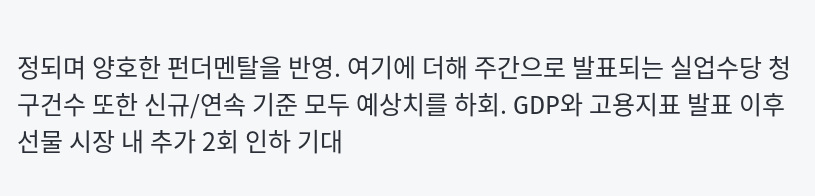정되며 양호한 펀더멘탈을 반영. 여기에 더해 주간으로 발표되는 실업수당 청구건수 또한 신규/연속 기준 모두 예상치를 하회. GDP와 고용지표 발표 이후 선물 시장 내 추가 2회 인하 기대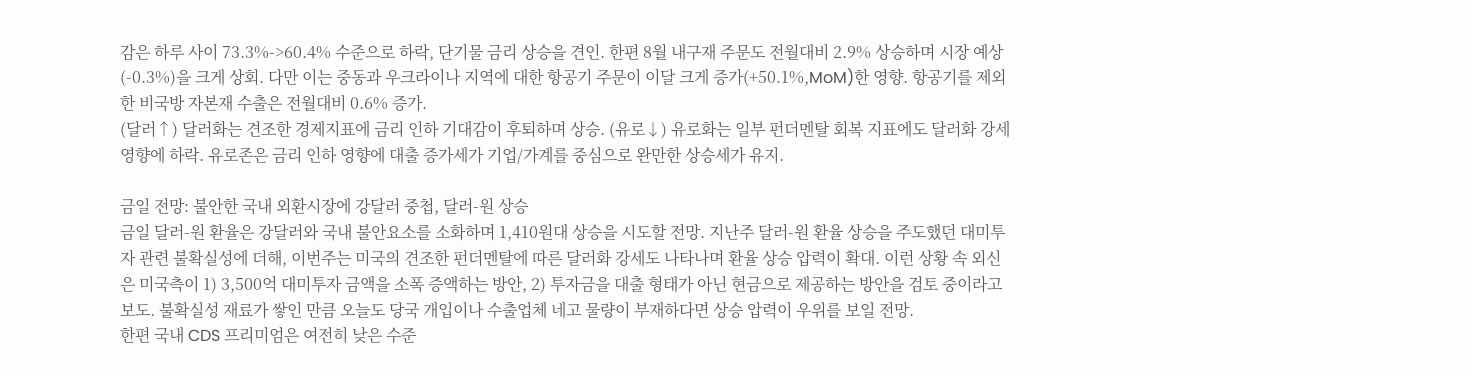감은 하루 사이 73.3%->60.4% 수준으로 하락, 단기물 금리 상승을 견인. 한편 8월 내구재 주문도 전월대비 2.9% 상승하며 시장 예상(-0.3%)을 크게 상회. 다만 이는 중동과 우크라이나 지역에 대한 항공기 주문이 이달 크게 증가(+50.1%,MoM)한 영향. 항공기를 제외한 비국방 자본재 수출은 전월대비 0.6% 증가.
(달러↑) 달러화는 견조한 경제지표에 금리 인하 기대감이 후퇴하며 상승. (유로↓) 유로화는 일부 펀더멘탈 회복 지표에도 달러화 강세 영향에 하락. 유로존은 금리 인하 영향에 대출 증가세가 기업/가계를 중심으로 완만한 상승세가 유지.

금일 전망: 불안한 국내 외환시장에 강달러 중첩, 달러-원 상승
금일 달러-원 환율은 강달러와 국내 불안요소를 소화하며 1,410원대 상승을 시도할 전망. 지난주 달러-원 환율 상승을 주도했던 대미투자 관련 불확실성에 더해, 이번주는 미국의 견조한 펀더멘탈에 따른 달러화 강세도 나타나며 환율 상승 압력이 확대. 이런 상황 속 외신은 미국측이 1) 3,500억 대미투자 금액을 소폭 증액하는 방안, 2) 투자금을 대출 형태가 아닌 현금으로 제공하는 방안을 검토 중이라고 보도. 불확실성 재료가 쌓인 만큼 오늘도 당국 개입이나 수출업체 네고 물량이 부재하다면 상승 압력이 우위를 보일 전망.
한편 국내 CDS 프리미엄은 여전히 낮은 수준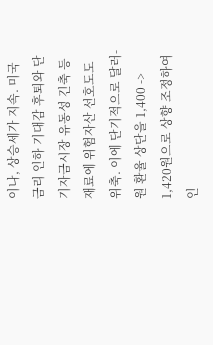이나, 상승세가 지속. 미국 금리 인하 기대감 후퇴와 단기자금시장 유동성 긴축 등 재료에 위험자산 선호도도 위축. 이에 단기적으로 달러-원 환율 상단을 1,400 -> 1,420원으로 상향 조정하여 인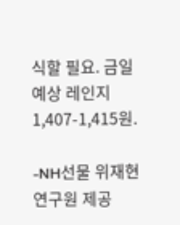식할 필요. 금일 예상 레인지 1,407-1,415원.

-NH선물 위재현 연구원 제공